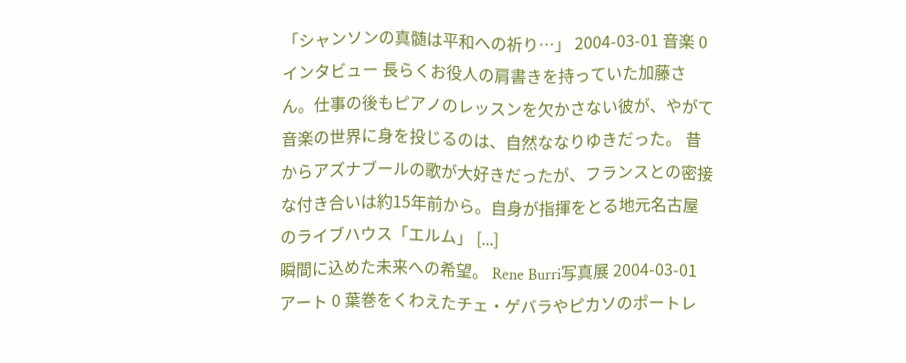「シャンソンの真髄は平和への祈り…」 2004-03-01 音楽 0インタビュー 長らくお役人の肩書きを持っていた加藤さん。仕事の後もピアノのレッスンを欠かさない彼が、やがて音楽の世界に身を投じるのは、自然ななりゆきだった。 昔からアズナブールの歌が大好きだったが、フランスとの密接な付き合いは約15年前から。自身が指揮をとる地元名古屋のライブハウス「エルム」 [...]
瞬間に込めた未来への希望。 Rene Burri写真展 2004-03-01 アート 0 葉巻をくわえたチェ・ゲバラやピカソのポートレ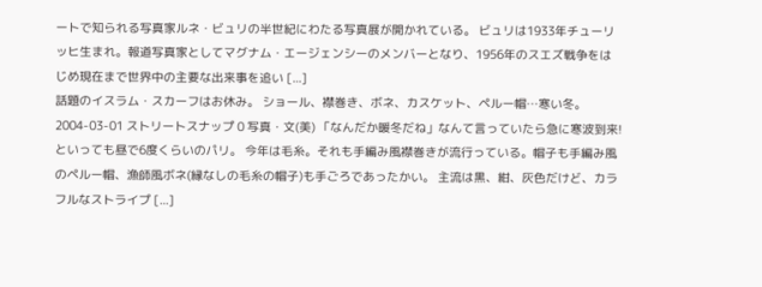ートで知られる写真家ルネ・ビュリの半世紀にわたる写真展が開かれている。 ビュリは1933年チューリッヒ生まれ。報道写真家としてマグナム・エージェンシーのメンバーとなり、1956年のスエズ戦争をはじめ現在まで世界中の主要な出来事を追い [...]
話題のイスラム・スカーフはお休み。 ショール、襟巻き、ボネ、カスケット、ペルー帽…寒い冬。 2004-03-01 ストリートスナップ 0 写真・文(美) 「なんだか暖冬だね」なんて言っていたら急に寒波到来! といっても昼で6度くらいのパリ。 今年は毛糸。それも手編み風襟巻きが流行っている。帽子も手編み風のペルー帽、漁師風ボネ(縁なしの毛糸の帽子)も手ごろであったかい。 主流は黒、紺、灰色だけど、カラフルなストライプ [...]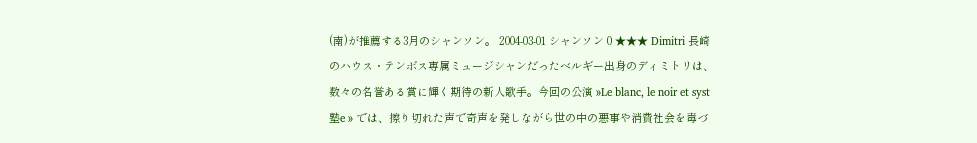(南)が推薦する3月のシャンソン。 2004-03-01 シャンソン 0 ★★★ Dimitri 長崎のハウス・テンボス専属ミュージシャンだったベルギー出身のディミトリは、数々の名誉ある賞に輝く期待の新人歌手。今回の公演 »Le blanc, le noir et syst塾e » では、擦り切れた声で奇声を発しながら世の中の悪事や消費社会を毒づ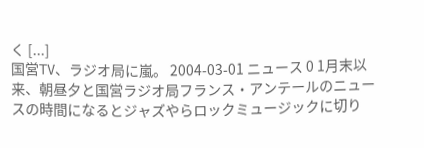く [...]
国営TV、ラジオ局に嵐。 2004-03-01 ニュース 0 1月末以来、朝昼夕と国営ラジオ局フランス・アンテールのニュースの時間になるとジャズやらロックミュージックに切り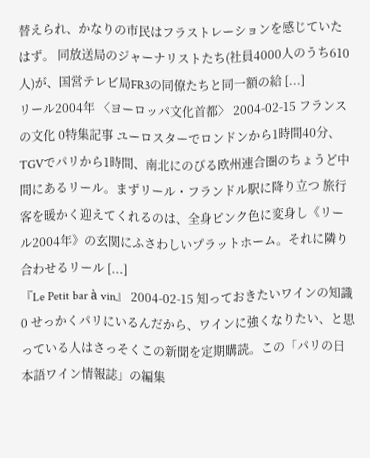替えられ、かなりの市民はフラストレーションを感じていたはず。 同放送局のジャーナリストたち(社員4000人のうち610人)が、国営テレビ局FR3の同僚たちと同一額の給 [...]
リール2004年 〈ヨーロッパ文化首都〉 2004-02-15 フランスの文化 0特集記事 ユーロスターでロンドンから1時間40分、TGVでパリから1時間、南北にのびる欧州連合圏のちょうど中間にあるリール。まずリール・フランドル駅に降り立つ 旅行客を暖かく迎えてくれるのは、全身ピンク色に変身し《リール2004年》の玄関にふさわしいプラットホーム。それに隣り合わせるリール [...]
『Le Petit bar à vin』 2004-02-15 知っておきたいワインの知識 0 せっかくパリにいるんだから、ワインに強くなりたい、と思っている人はさっそくこの新聞を定期購読。この「パリの日本語ワイン情報誌」の編集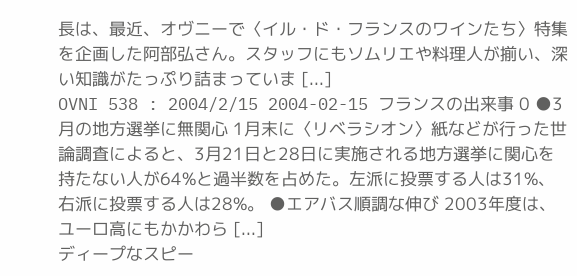長は、最近、オヴニーで〈イル・ド・フランスのワインたち〉特集を企画した阿部弘さん。スタッフにもソムリエや料理人が揃い、深い知識がたっぷり詰まっていま [...]
OVNI 538 : 2004/2/15 2004-02-15 フランスの出来事 0 ●3月の地方選挙に無関心 1月末に〈リベラシオン〉紙などが行った世論調査によると、3月21日と28日に実施される地方選挙に関心を持たない人が64%と過半数を占めた。左派に投票する人は31%、右派に投票する人は28%。 ●エアバス順調な伸び 2003年度は、ユーロ高にもかかわら [...]
ディープなスピー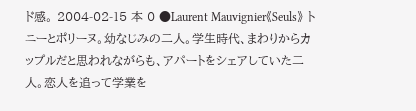ド感。 2004-02-15 本 0 ●Laurent Mauvignier《Seuls》 トニーとポリーヌ。幼なじみの二人。学生時代、まわりからカップルだと思われながらも、アパートをシェアしていた二人。恋人を追って学業を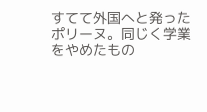すてて外国へと発ったポリーヌ。同じく学業をやめたもの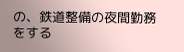の、鉄道整備の夜間勤務をする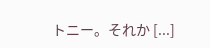トニー。それか [...]